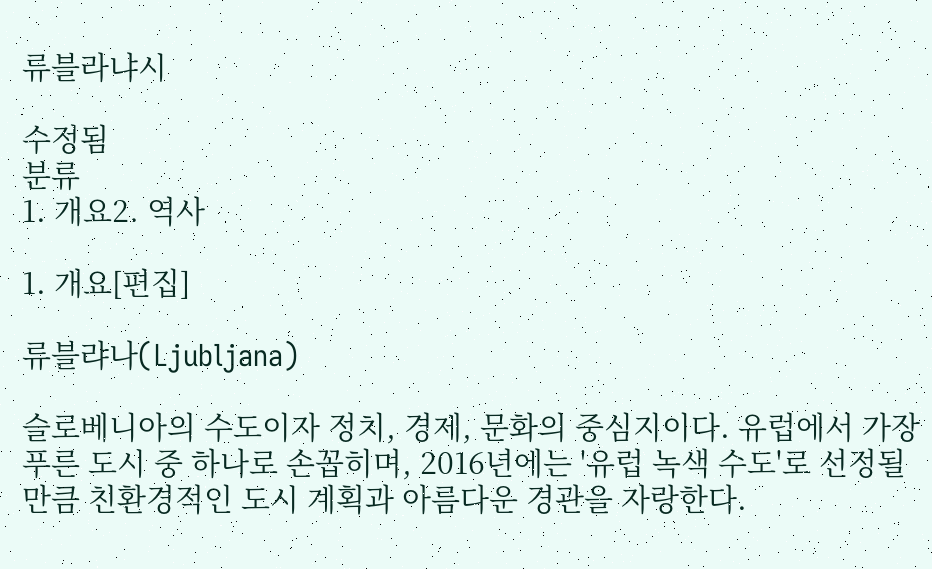류블라냐시

수정됨
분류
1. 개요2. 역사

1. 개요[편집]

류블랴나(Ljubljana)

슬로베니아의 수도이자 정치, 경제, 문화의 중심지이다. 유럽에서 가장 푸른 도시 중 하나로 손꼽히며, 2016년에는 '유럽 녹색 수도'로 선정될 만큼 친환경적인 도시 계획과 아름다운 경관을 자랑한다.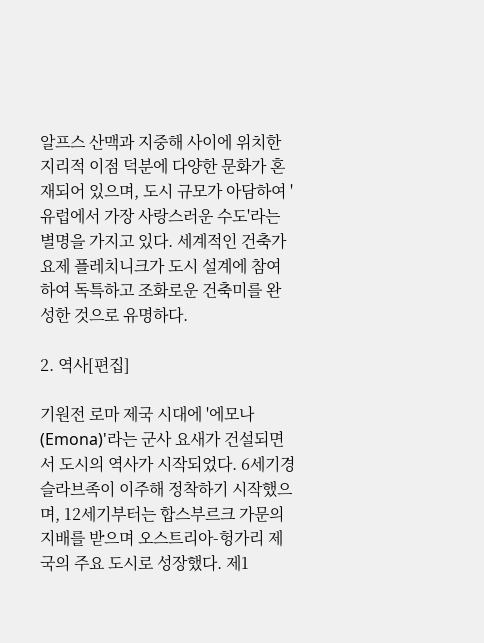알프스 산맥과 지중해 사이에 위치한 지리적 이점 덕분에 다양한 문화가 혼재되어 있으며, 도시 규모가 아담하여 '유럽에서 가장 사랑스러운 수도'라는 별명을 가지고 있다. 세계적인 건축가 요제 플레치니크가 도시 설계에 참여하여 독특하고 조화로운 건축미를 완성한 것으로 유명하다.

2. 역사[편집]

기원전 로마 제국 시대에 '에모나(Emona)'라는 군사 요새가 건설되면서 도시의 역사가 시작되었다. 6세기경 슬라브족이 이주해 정착하기 시작했으며, 12세기부터는 합스부르크 가문의 지배를 받으며 오스트리아-헝가리 제국의 주요 도시로 성장했다. 제1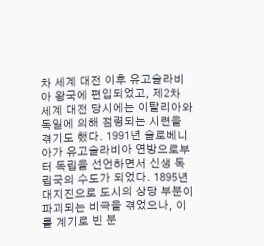차 세계 대전 이후 유고슬라비아 왕국에 편입되었고, 제2차 세계 대전 당시에는 이탈리아와 독일에 의해 점령되는 시련을 겪기도 했다. 1991년 슬로베니아가 유고슬라비아 연방으로부터 독립을 선언하면서 신생 독립국의 수도가 되었다. 1895년 대지진으로 도시의 상당 부분이 파괴되는 비극을 겪었으나, 이를 계기로 빈 분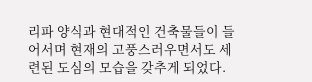리파 양식과 현대적인 건축물들이 들어서며 현재의 고풍스러우면서도 세련된 도심의 모습을 갖추게 되었다.